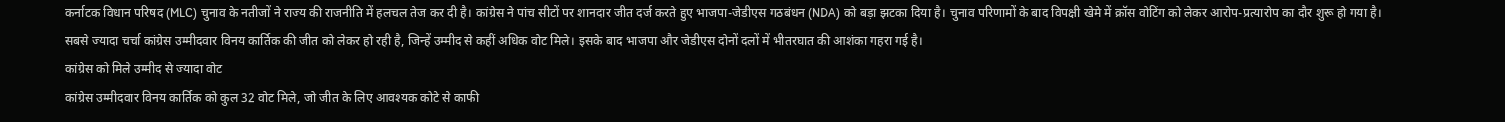कर्नाटक विधान परिषद (MLC) चुनाव के नतीजों ने राज्य की राजनीति में हलचल तेज कर दी है। कांग्रेस ने पांच सीटों पर शानदार जीत दर्ज करते हुए भाजपा-जेडीएस गठबंधन (NDA) को बड़ा झटका दिया है। चुनाव परिणामों के बाद विपक्षी खेमे में क्रॉस वोटिंग को लेकर आरोप-प्रत्यारोप का दौर शुरू हो गया है।
सबसे ज्यादा चर्चा कांग्रेस उम्मीदवार विनय कार्तिक की जीत को लेकर हो रही है, जिन्हें उम्मीद से कहीं अधिक वोट मिले। इसके बाद भाजपा और जेडीएस दोनों दलों में भीतरघात की आशंका गहरा गई है।
कांग्रेस को मिले उम्मीद से ज्यादा वोट
कांग्रेस उम्मीदवार विनय कार्तिक को कुल 32 वोट मिले, जो जीत के लिए आवश्यक कोटे से काफी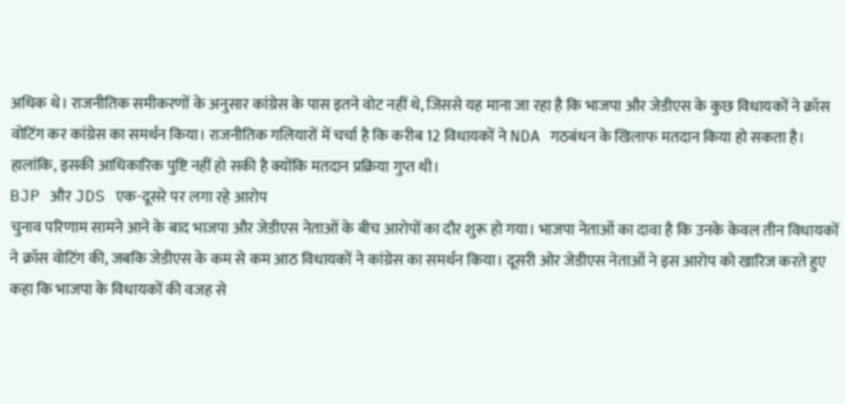अधिक थे। राजनीतिक समीकरणों के अनुसार कांग्रेस के पास इतने वोट नहीं थे, जिससे यह माना जा रहा है कि भाजपा और जेडीएस के कुछ विधायकों ने क्रॉस वोटिंग कर कांग्रेस का समर्थन किया। राजनीतिक गलियारों में चर्चा है कि करीब 12 विधायकों ने NDA गठबंधन के खिलाफ मतदान किया हो सकता है। हालांकि, इसकी आधिकारिक पुष्टि नहीं हो सकी है क्योंकि मतदान प्रक्रिया गुप्त थी।
BJP और JDS एक-दूसरे पर लगा रहे आरोप
चुनाव परिणाम सामने आने के बाद भाजपा और जेडीएस नेताओं के बीच आरोपों का दौर शुरू हो गया। भाजपा नेताओं का दावा है कि उनके केवल तीन विधायकों ने क्रॉस वोटिंग की, जबकि जेडीएस के कम से कम आठ विधायकों ने कांग्रेस का समर्थन किया। दूसरी ओर जेडीएस नेताओं ने इस आरोप को खारिज करते हुए कहा कि भाजपा के विधायकों की वजह से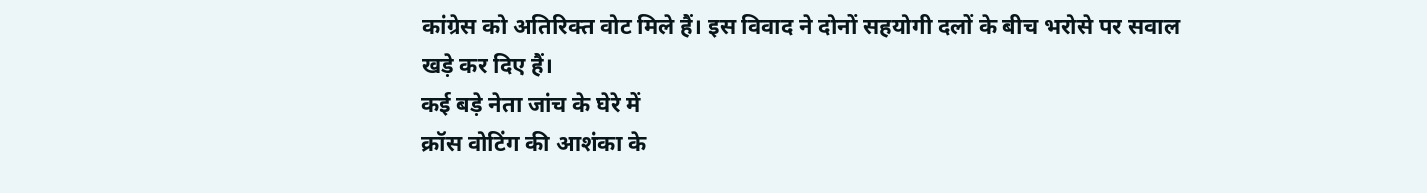कांग्रेस को अतिरिक्त वोट मिले हैं। इस विवाद ने दोनों सहयोगी दलों के बीच भरोसे पर सवाल खड़े कर दिए हैं।
कई बड़े नेता जांच के घेरे में
क्रॉस वोटिंग की आशंका के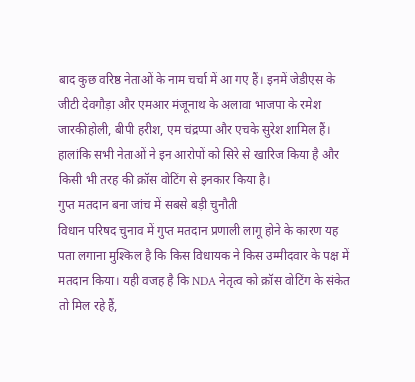बाद कुछ वरिष्ठ नेताओं के नाम चर्चा में आ गए हैं। इनमें जेडीएस के जीटी देवगौड़ा और एमआर मंजूनाथ के अलावा भाजपा के रमेश जारकीहोली, बीपी हरीश, एम चंद्रप्पा और एचके सुरेश शामिल हैं। हालांकि सभी नेताओं ने इन आरोपों को सिरे से खारिज किया है और किसी भी तरह की क्रॉस वोटिंग से इनकार किया है।
गुप्त मतदान बना जांच में सबसे बड़ी चुनौती
विधान परिषद चुनाव में गुप्त मतदान प्रणाली लागू होने के कारण यह पता लगाना मुश्किल है कि किस विधायक ने किस उम्मीदवार के पक्ष में मतदान किया। यही वजह है कि NDA नेतृत्व को क्रॉस वोटिंग के संकेत तो मिल रहे हैं,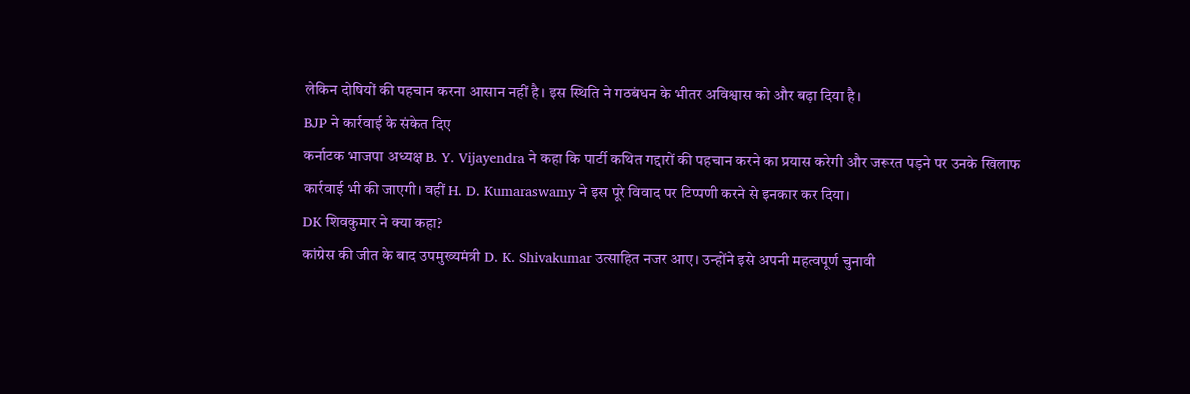लेकिन दोषियों की पहचान करना आसान नहीं है। इस स्थिति ने गठबंधन के भीतर अविश्वास को और बढ़ा दिया है।
BJP ने कार्रवाई के संकेत दिए
कर्नाटक भाजपा अध्यक्ष B. Y. Vijayendra ने कहा कि पार्टी कथित गद्दारों की पहचान करने का प्रयास करेगी और जरूरत पड़ने पर उनके खिलाफ कार्रवाई भी की जाएगी। वहीं H. D. Kumaraswamy ने इस पूरे विवाद पर टिप्पणी करने से इनकार कर दिया।
DK शिवकुमार ने क्या कहा?
कांग्रेस की जीत के बाद उपमुख्यमंत्री D. K. Shivakumar उत्साहित नजर आए। उन्होंने इसे अपनी महत्वपूर्ण चुनावी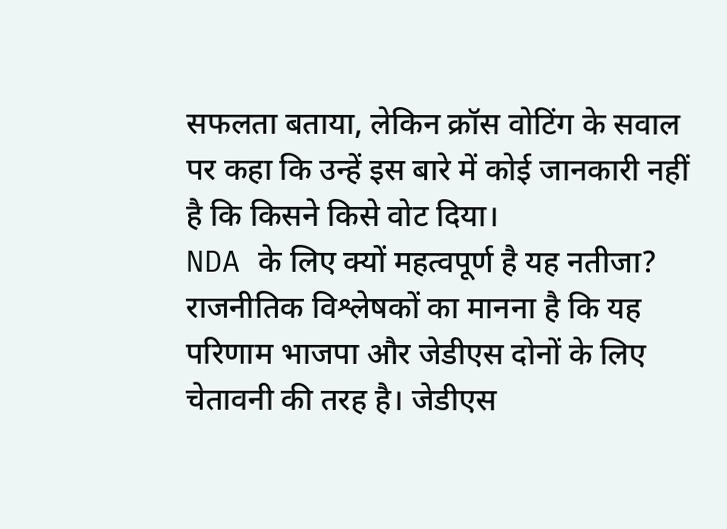सफलता बताया, लेकिन क्रॉस वोटिंग के सवाल पर कहा कि उन्हें इस बारे में कोई जानकारी नहीं है कि किसने किसे वोट दिया।
NDA के लिए क्यों महत्वपूर्ण है यह नतीजा?
राजनीतिक विश्लेषकों का मानना है कि यह परिणाम भाजपा और जेडीएस दोनों के लिए चेतावनी की तरह है। जेडीएस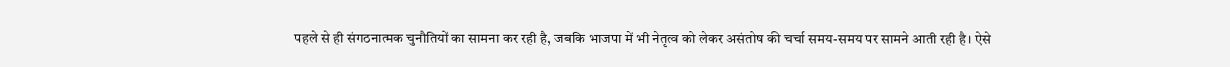पहले से ही संगठनात्मक चुनौतियों का सामना कर रही है, जबकि भाजपा में भी नेतृत्व को लेकर असंतोष की चर्चा समय-समय पर सामने आती रही है। ऐसे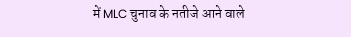में MLC चुनाव के नतीजे आने वाले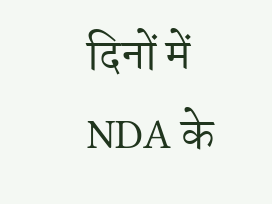दिनों में NDA के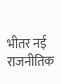भीतर नई राजनीतिक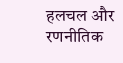हलचल और रणनीतिक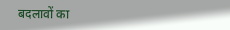बदलावों का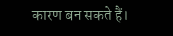कारण बन सकते हैं।